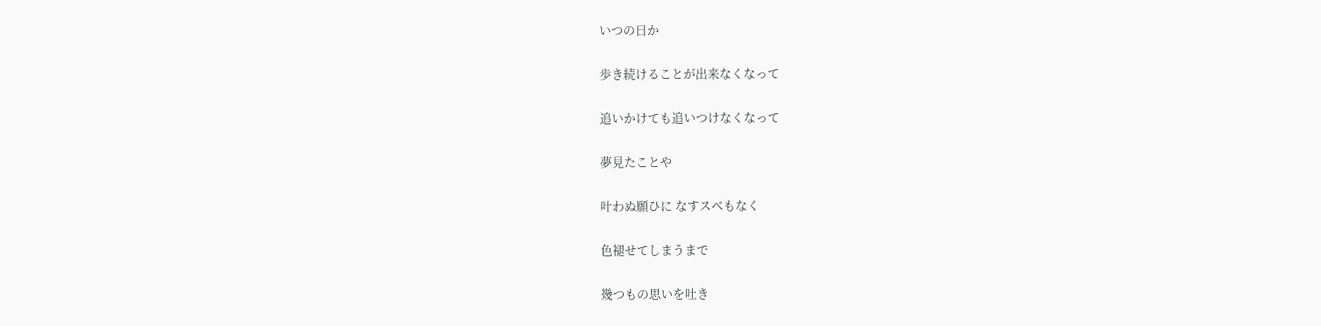いつの日か

歩き続けることが出来なくなって

追いかけても追いつけなくなって

夢見たことや

叶わぬ願ひに なすスベもなく

色褪せてしまうまで

幾つもの思いを吐き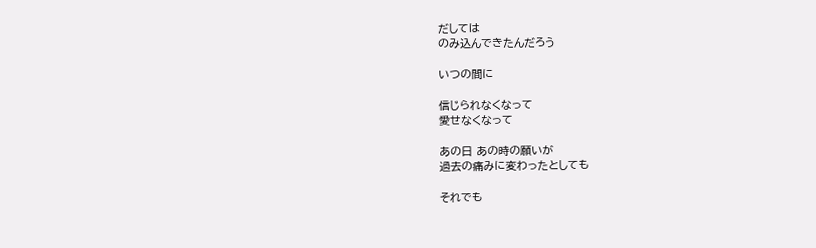だしては
のみ込んできたんだろう

いつの間に

信じられなくなって
愛せなくなって

あの日 あの時の願いが
過去の痛みに変わったとしても

それでも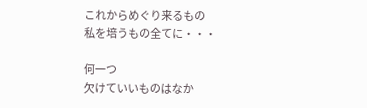これからめぐり来るもの
私を培うもの全てに・・・

何一つ
欠けていいものはなか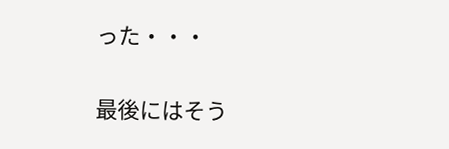った・・・

最後にはそう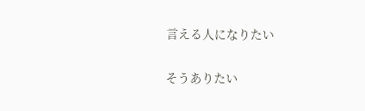言える人になりたい

そうありたい